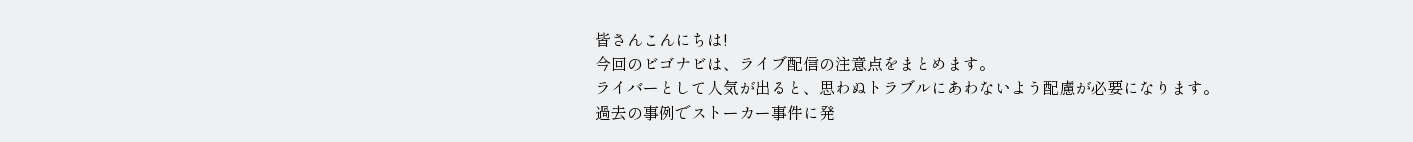皆さんこんにちは!
今回のビゴナビは、ライブ配信の注意点をまとめます。
ライバーとして人気が出ると、思わぬトラブルにあわないよう配慮が必要になります。
過去の事例でストーカー事件に発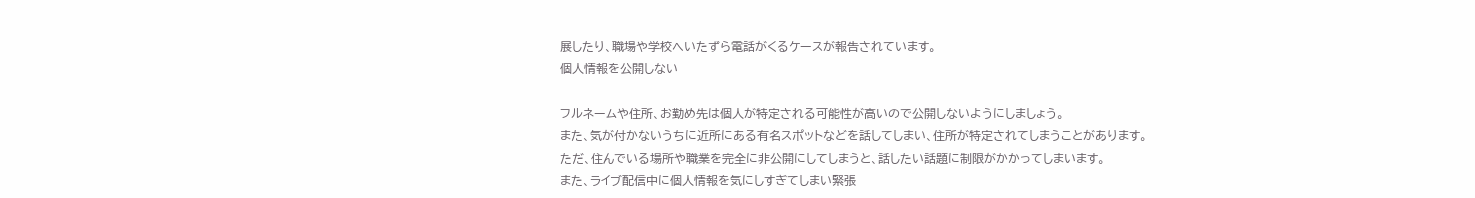展したり、職場や学校へいたずら電話がくるケースが報告されています。
個人情報を公開しない

フルネームや住所、お勤め先は個人が特定される可能性が高いので公開しないようにしましょう。
また、気が付かないうちに近所にある有名スポットなどを話してしまい、住所が特定されてしまうことがあります。
ただ、住んでいる場所や職業を完全に非公開にしてしまうと、話したい話題に制限がかかってしまいます。
また、ライブ配信中に個人情報を気にしすぎてしまい緊張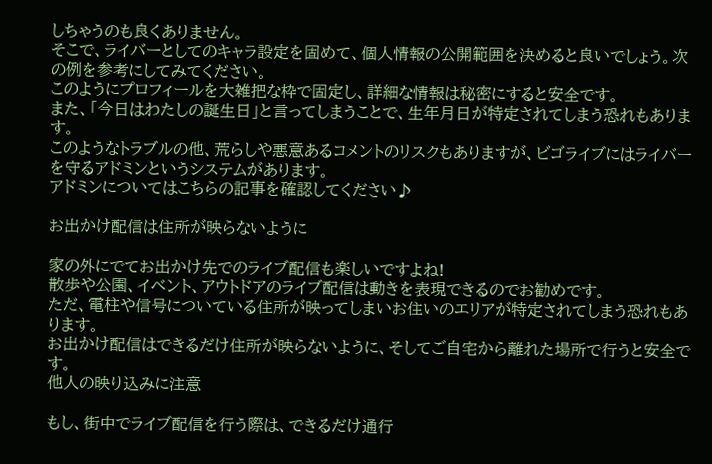しちゃうのも良くありません。
そこで、ライバーとしてのキャラ設定を固めて、個人情報の公開範囲を決めると良いでしょう。次の例を参考にしてみてください。
このようにプロフィールを大雑把な枠で固定し、詳細な情報は秘密にすると安全です。
また、「今日はわたしの誕生日」と言ってしまうことで、生年月日が特定されてしまう恐れもあります。
このようなトラブルの他、荒らしや悪意あるコメントのリスクもありますが、ビゴライブにはライバーを守るアドミンというシステムがあります。
アドミンについてはこちらの記事を確認してください♪

お出かけ配信は住所が映らないように

家の外にでてお出かけ先でのライブ配信も楽しいですよね!
散歩や公園、イベント、アウトドアのライブ配信は動きを表現できるのでお勧めです。
ただ、電柱や信号についている住所が映ってしまいお住いのエリアが特定されてしまう恐れもあります。
お出かけ配信はできるだけ住所が映らないように、そしてご自宅から離れた場所で行うと安全です。
他人の映り込みに注意

もし、街中でライブ配信を行う際は、できるだけ通行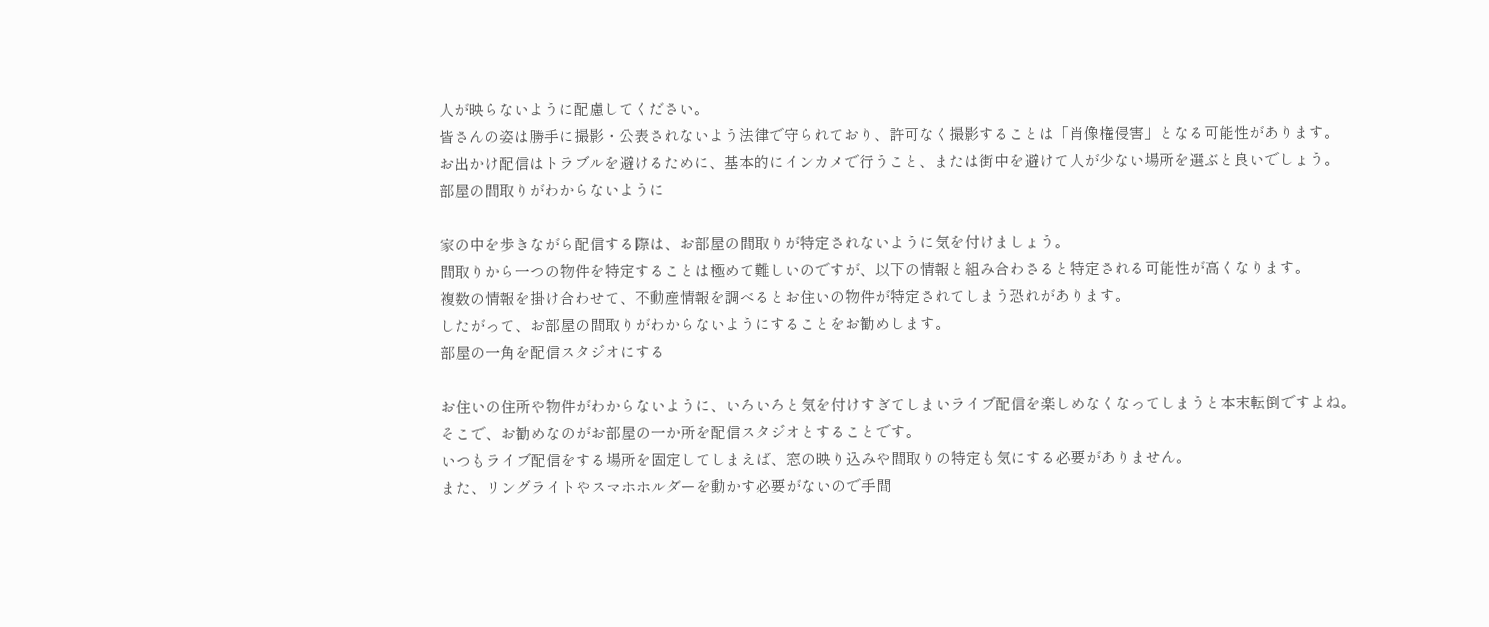人が映らないように配慮してください。
皆さんの姿は勝手に撮影・公表されないよう法律で守られており、許可なく撮影することは「肖像権侵害」となる可能性があります。
お出かけ配信はトラブルを避けるために、基本的にインカメで行うこと、または街中を避けて人が少ない場所を選ぶと良いでしょう。
部屋の間取りがわからないように

家の中を歩きながら配信する際は、お部屋の間取りが特定されないように気を付けましょう。
間取りから一つの物件を特定することは極めて難しいのですが、以下の情報と組み合わさると特定される可能性が高くなります。
複数の情報を掛け合わせて、不動産情報を調べるとお住いの物件が特定されてしまう恐れがあります。
したがって、お部屋の間取りがわからないようにすることをお勧めします。
部屋の一角を配信スタジオにする

お住いの住所や物件がわからないように、いろいろと気を付けすぎてしまいライブ配信を楽しめなくなってしまうと本末転倒ですよね。
そこで、お勧めなのがお部屋の一か所を配信スタジオとすることです。
いつもライブ配信をする場所を固定してしまえば、窓の映り込みや間取りの特定も気にする必要がありません。
また、リングライトやスマホホルダーを動かす必要がないので手間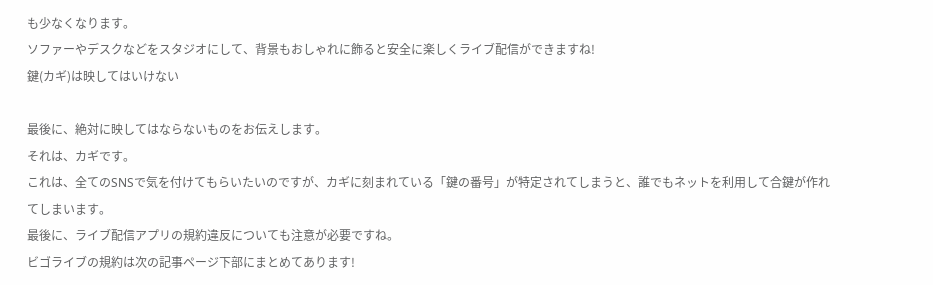も少なくなります。
ソファーやデスクなどをスタジオにして、背景もおしゃれに飾ると安全に楽しくライブ配信ができますね!
鍵(カギ)は映してはいけない

最後に、絶対に映してはならないものをお伝えします。
それは、カギです。
これは、全てのSNSで気を付けてもらいたいのですが、カギに刻まれている「鍵の番号」が特定されてしまうと、誰でもネットを利用して合鍵が作れてしまいます。
最後に、ライブ配信アプリの規約違反についても注意が必要ですね。
ビゴライブの規約は次の記事ページ下部にまとめてあります!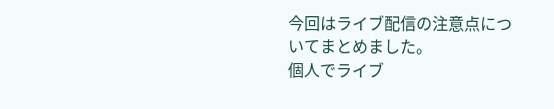今回はライブ配信の注意点についてまとめました。
個人でライブ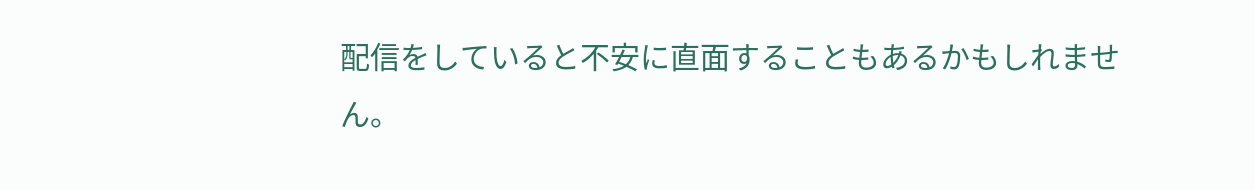配信をしていると不安に直面することもあるかもしれません。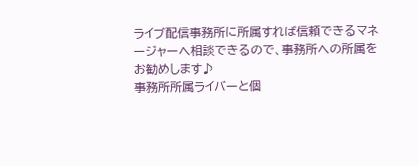ライブ配信事務所に所属すれば信頼できるマネージャーへ相談できるので、事務所への所属をお勧めします♪
事務所所属ライバーと個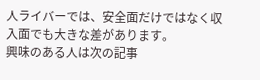人ライバーでは、安全面だけではなく収入面でも大きな差があります。
興味のある人は次の記事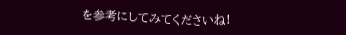を参考にしてみてくださいね!